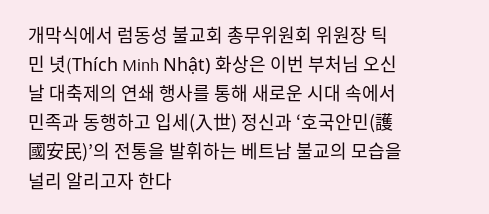개막식에서 럼동성 불교회 총무위원회 위원장 틱 민 녓(Thích Minh Nhật) 화상은 이번 부처님 오신 날 대축제의 연쇄 행사를 통해 새로운 시대 속에서 민족과 동행하고 입세(入世) 정신과 ‘호국안민(護國安民)’의 전통을 발휘하는 베트남 불교의 모습을 널리 알리고자 한다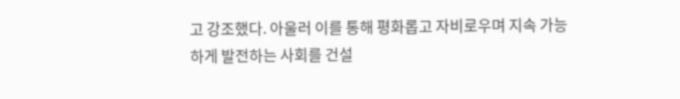고 강조했다. 아울러 이를 통해 평화롭고 자비로우며 지속 가능하게 발전하는 사회를 건설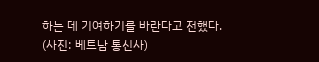하는 데 기여하기를 바란다고 전했다.
(사진: 베트남 통신사)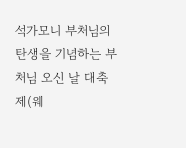석가모니 부처님의 탄생을 기념하는 부처님 오신 날 대축제(웨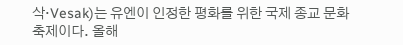삭·Vesak)는 유엔이 인정한 평화를 위한 국제 종교 문화 축제이다. 올해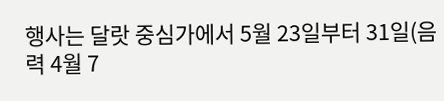행사는 달랏 중심가에서 5월 23일부터 31일(음력 4월 7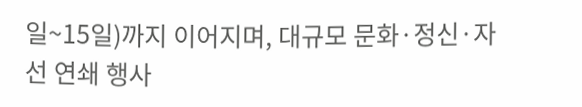일~15일)까지 이어지며, 대규모 문화·정신·자선 연쇄 행사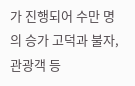가 진행되어 수만 명의 승가 고덕과 불자, 관광객 등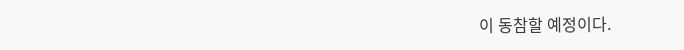이 동참할 예정이다.